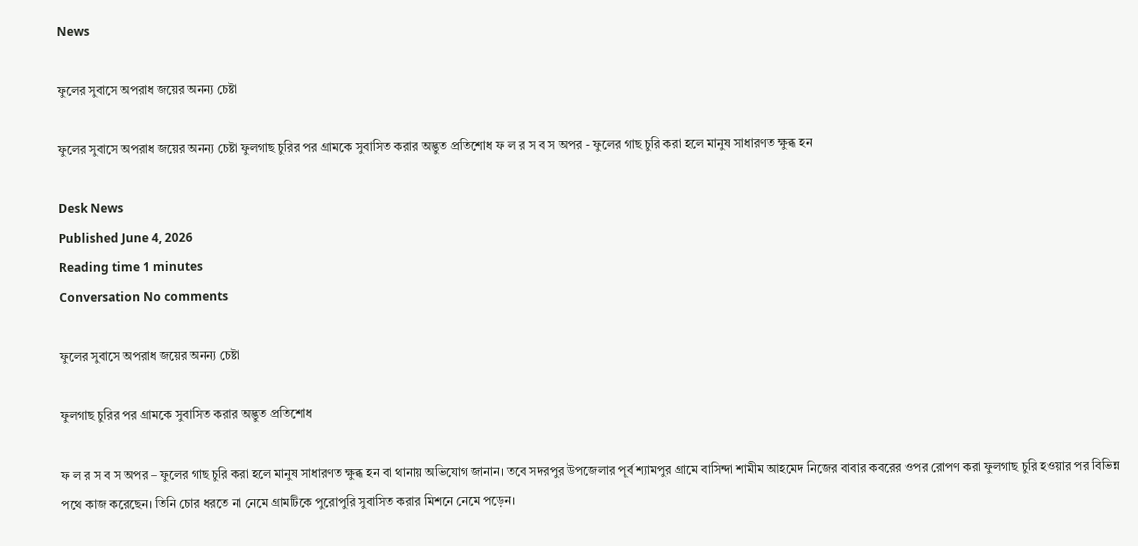News

ফুলের সুবাসে অপরাধ জয়ের অনন্য চেষ্টা

ফুলের সুবাসে অপরাধ জয়ের অনন্য চেষ্টা ফুলগাছ চুরির পর গ্রামকে সুবাসিত করার অদ্ভুত প্রতিশোধ ফ ল র স ব স অপর - ফুলের গাছ চুরি করা হলে মানুষ সাধারণত ক্ষুব্ধ হন

Desk News
Published June 4, 2026
Reading time 1 minutes
Conversation No comments

ফুলের সুবাসে অপরাধ জয়ের অনন্য চেষ্টা

ফুলগাছ চুরির পর গ্রামকে সুবাসিত করার অদ্ভুত প্রতিশোধ

ফ ল র স ব স অপর – ফুলের গাছ চুরি করা হলে মানুষ সাধারণত ক্ষুব্ধ হন বা থানায় অভিযোগ জানান। তবে সদরপুর উপজেলার পূর্ব শ্যামপুর গ্রামে বাসিন্দা শামীম আহমেদ নিজের বাবার কবরের ওপর রোপণ করা ফুলগাছ চুরি হওয়ার পর বিভিন্ন পথে কাজ করেছেন। তিনি চোর ধরতে না নেমে গ্রামটিকে পুরোপুরি সুবাসিত করার মিশনে নেমে পড়েন।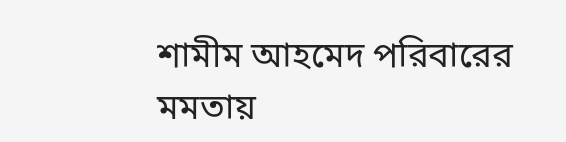শামীম আহমেদ পরিবারের মমতায়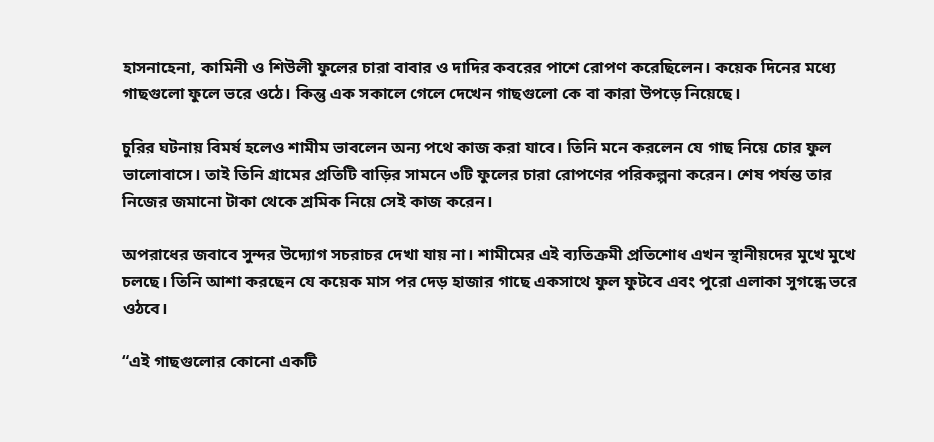হাসনাহেনা, কামিনী ও শিউলী ফুলের চারা বাবার ও দাদির কবরের পাশে রোপণ করেছিলেন। কয়েক দিনের মধ্যে গাছগুলো ফুলে ভরে ওঠে। কিন্তু এক সকালে গেলে দেখেন গাছগুলো কে বা কারা উপড়ে নিয়েছে।

চুরির ঘটনায় বিমর্ষ হলেও শামীম ভাবলেন অন্য পথে কাজ করা যাবে। তিনি মনে করলেন যে গাছ নিয়ে চোর ফুল ভালোবাসে। তাই তিনি গ্রামের প্রতিটি বাড়ির সামনে ৩টি ফুলের চারা রোপণের পরিকল্পনা করেন। শেষ পর্যন্ত তার নিজের জমানো টাকা থেকে শ্রমিক নিয়ে সেই কাজ করেন।

অপরাধের জবাবে সুন্দর উদ্যোগ সচরাচর দেখা যায় না। শামীমের এই ব্যতিক্রমী প্রতিশোধ এখন স্থানীয়দের মুখে মুখে চলছে। তিনি আশা করছেন যে কয়েক মাস পর দেড় হাজার গাছে একসাথে ফুল ফুটবে এবং পুরো এলাকা সুগন্ধে ভরে ওঠবে।

“এই গাছগুলোর কোনো একটি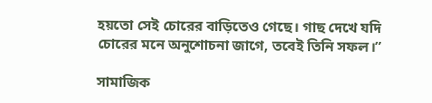হয়তো সেই চোরের বাড়িতেও গেছে। গাছ দেখে যদি চোরের মনে অনুশোচনা জাগে, তবেই তিনি সফল।”

সামাজিক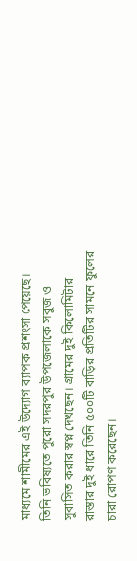মাধ্যমে শামীমের এই উদ্যোগ ব্যাপক প্রশংসা পেয়েছে। তিনি ভবিষ্যতে পুরো সদরপুর উপজেলাকে সবুজ ও সুবাসিত করার স্বপ্ন দেখছেন। গ্রামের দুই কিলোমিটার রাস্তার দুই ধারে তিনি ৫০০টি বাড়ির প্রতিটির সামনে ফুলের চারা রোপণ করেছেন।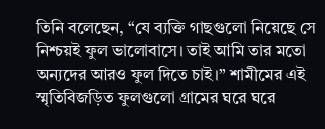তিনি বলেছেন, “যে ব্যক্তি গাছগুলো নিয়েছে সে নিশ্চয়ই ফুল ভালোবাসে। তাই আমি তার মতো অন্যদের আরও ফুল দিতে চাই।” শামীমের এই স্মৃতিবিজড়িত ফুলগুলো গ্রামের ঘরে ঘরে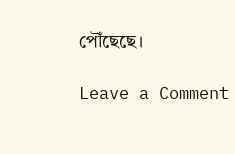পৌঁছেছে।

Leave a Comment